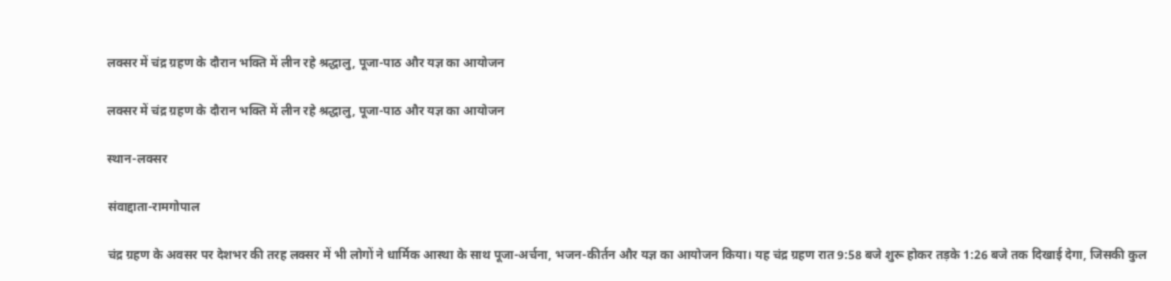लक्सर में चंद्र ग्रहण के दौरान भक्ति में लीन रहे श्रद्धालु, पूजा-पाठ और यज्ञ का आयोजन

लक्सर में चंद्र ग्रहण के दौरान भक्ति में लीन रहे श्रद्धालु, पूजा-पाठ और यज्ञ का आयोजन

स्थान-लक्सर

संवाद्दाता-रामगोपाल

चंद्र ग्रहण के अवसर पर देशभर की तरह लक्सर में भी लोगों ने धार्मिक आस्था के साथ पूजा-अर्चना, भजन-कीर्तन और यज्ञ का आयोजन किया। यह चंद्र ग्रहण रात 9:58 बजे शुरू होकर तड़के 1:26 बजे तक दिखाई देगा, जिसकी कुल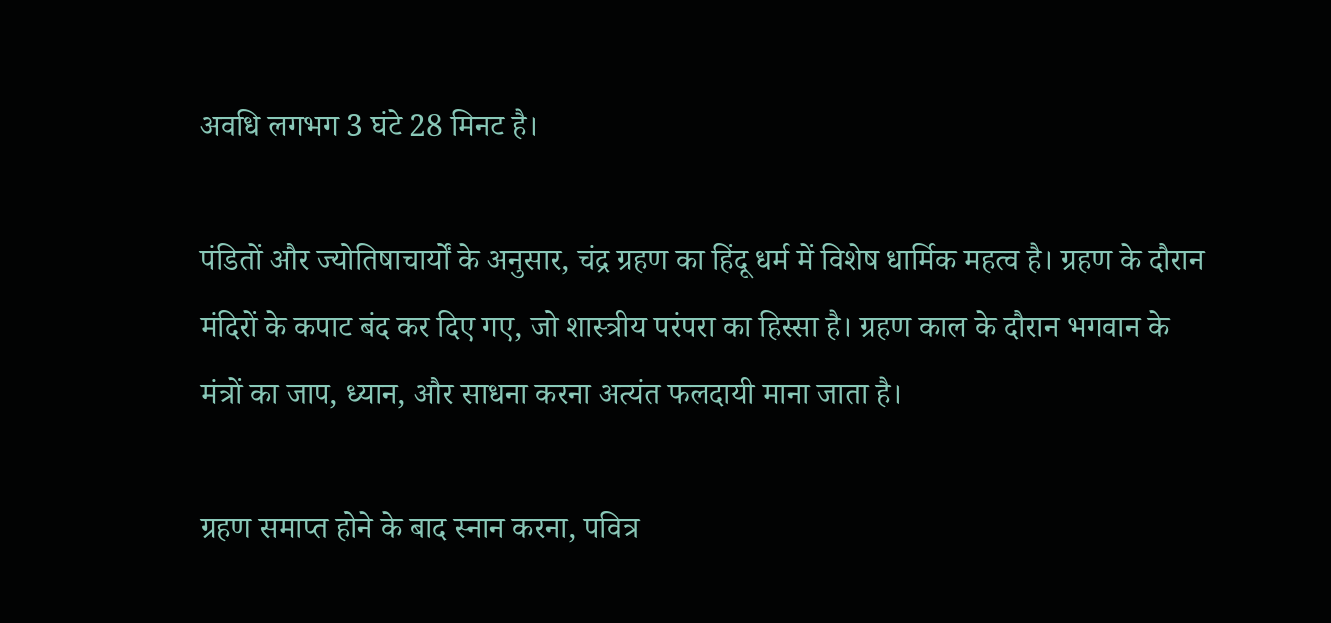अवधि लगभग 3 घंटे 28 मिनट है।

पंडितों और ज्योतिषाचार्यों के अनुसार, चंद्र ग्रहण का हिंदू धर्म में विशेष धार्मिक महत्व है। ग्रहण के दौरान मंदिरों के कपाट बंद कर दिए गए, जो शास्त्रीय परंपरा का हिस्सा है। ग्रहण काल के दौरान भगवान के मंत्रों का जाप, ध्यान, और साधना करना अत्यंत फलदायी माना जाता है।

ग्रहण समाप्त होने के बाद स्नान करना, पवित्र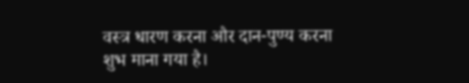वस्त्र धारण करना और दान-पुण्य करना शुभ माना गया है।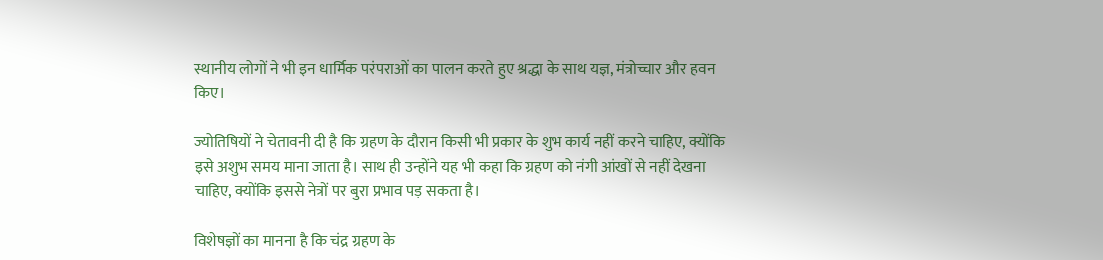स्थानीय लोगों ने भी इन धार्मिक परंपराओं का पालन करते हुए श्रद्धा के साथ यज्ञ, मंत्रोच्चार और हवन किए।

ज्योतिषियों ने चेतावनी दी है कि ग्रहण के दौरान किसी भी प्रकार के शुभ कार्य नहीं करने चाहिए, क्योंकि इसे अशुभ समय माना जाता है। साथ ही उन्होंने यह भी कहा कि ग्रहण को नंगी आंखों से नहीं देखना चाहिए, क्योंकि इससे नेत्रों पर बुरा प्रभाव पड़ सकता है।

विशेषज्ञों का मानना है कि चंद्र ग्रहण के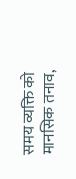समय व्यक्ति को मानसिक तनाव,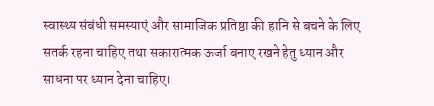स्वास्थ्य संबंधी समस्याएं और सामाजिक प्रतिष्ठा की हानि से बचने के लिए सतर्क रहना चाहिए तथा सकारात्मक ऊर्जा बनाए रखने हेतु ध्यान और साधना पर ध्यान देना चाहिए।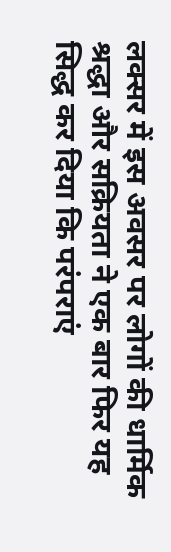लक्सर में इस अवसर पर लोगों की धार्मिक श्रद्धा और सक्रियता ने एक बार फिर यह सिद्ध कर दिया कि परंपराएं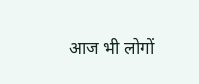आज भी लोगों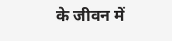के जीवन में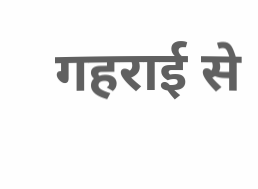गहराई से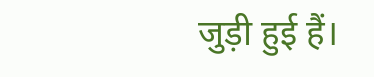जुड़ी हुई हैं।